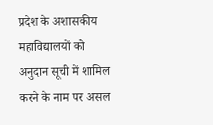प्रदेश के अशासकीय महाविद्यालयों को अनुदान सूची में शामिल करने के नाम पर असल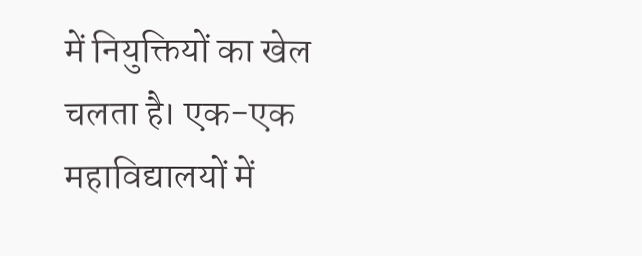में नियुक्तियों का खेल चलता है। एक-एक महाविद्यालयों में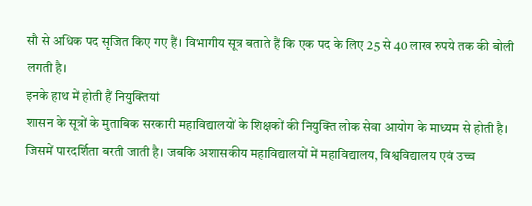सौ से अधिक पद सृजित किए गए हैं। विभागीय सूत्र बताते हैं कि एक पद के लिए 25 से 40 लाख रुपये तक की बोली लगती है।
इनके हाथ में होती हैं नियुक्तियां
शासन के सूत्रों के मुताबिक सरकारी महाविद्यालयों के शिक्षकों की नियुक्ति लोक सेवा आयोग के माध्यम से होती है। जिसमें पारदर्शिता बरती जाती है। जबकि अशासकीय महाविद्यालयों में महाविद्यालय, विश्वविद्यालय एवं उच्च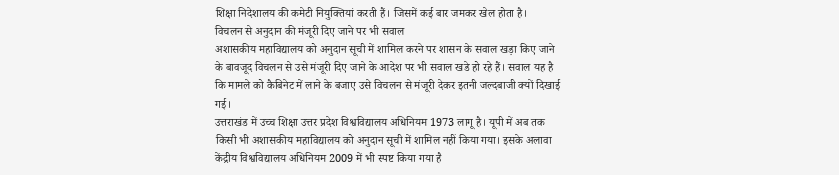शिक्षा निदेशालय की कमेटी नियुक्तियां करती हैं। जिसमें कई बार जमकर खेल होता है।
विचलन से अनुदान की मंजूरी दिए जाने पर भी सवाल
अशासकीय महाविद्यालय को अनुदान सूची में शामिल करने पर शासन के सवाल खड़ा किए जाने के बावजूद विचलन से उसे मंजूरी दिए जाने के आदेश पर भी सवाल खडे हो रहे हैं। सवाल यह है कि मामले को कैबिनेट में लाने के बजाए उसे विचलन से मंजूरी देकर इतनी जल्दबाजी क्यों दिखाई गई।
उत्तराखंड में उच्च शिक्षा उत्तर प्रदेश विश्वविद्यालय अधिनियम 1973 लागू है। यूपी में अब तक किसी भी अशासकीय महाविद्यालय को अनुदान सूची में शामिल नहीं किया गया। इसके अलावा केंद्रीय विश्वविद्यालय अधिनियम 2009 में भी स्पष्ट किया गया है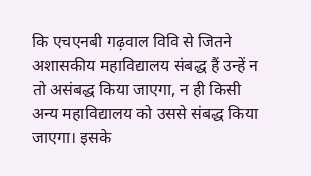कि एचएनबी गढ़वाल विवि से जितने अशासकीय महाविद्यालय संबद्ध हैं उन्हें न तो असंबद्ध किया जाएगा, न ही किसी अन्य महाविद्यालय को उससे संबद्ध किया जाएगा। इसके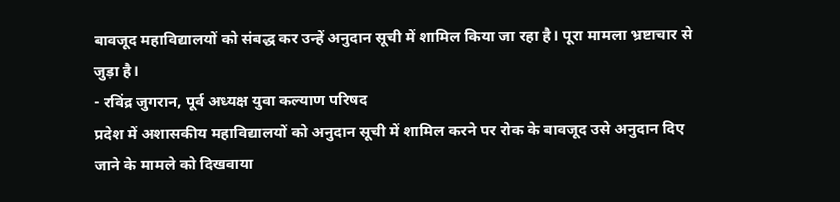बावजूद महाविद्यालयों को संबद्ध कर उन्हें अनुदान सूची में शामिल किया जा रहा है। पूरा मामला भ्रष्टाचार से जुड़ा है।
- रविंद्र जुगरान, पूर्व अध्यक्ष युवा कल्याण परिषद
प्रदेश में अशासकीय महाविद्यालयों को अनुदान सूची में शामिल करने पर रोक के बावजूद उसे अनुदान दिए जाने के मामले को दिखवाया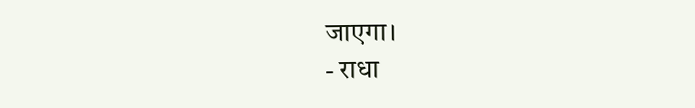जाएगा।
- राधा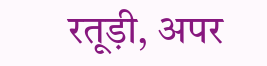रतूड़ी, अपर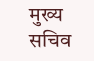मुख्य सचिव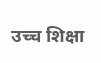उच्च शिक्षा